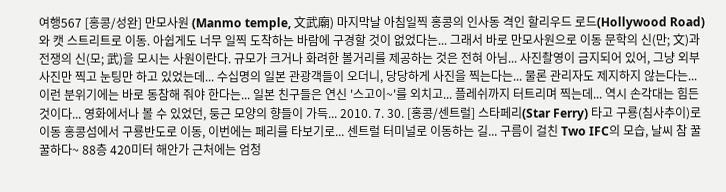여행567 [홍콩/성완] 만모사원 (Manmo temple, 文武廟) 마지막날 아침일찍 홍콩의 인사동 격인 할리우드 로드(Hollywood Road)와 캣 스트리트로 이동. 아쉽게도 너무 일찍 도착하는 바람에 구경할 것이 없었다는... 그래서 바로 만모사원으로 이동 문학의 신(만; 文)과 전쟁의 신(모; 武)을 모시는 사원이란다. 규모가 크거나 화려한 볼거리를 제공하는 것은 전혀 아님... 사진촬영이 금지되어 있어, 그냥 외부 사진만 찍고 눈팅만 하고 있었는데... 수십명의 일본 관광객들이 오더니, 당당하게 사진을 찍는다는... 물론 관리자도 제지하지 않는다는... 이런 분위기에는 바로 동참해 줘야 한다는... 일본 친구들은 연신 '스고이~'를 외치고... 플레쉬까지 터트리며 찍는데... 역시 손각대는 힘든 것이다... 영화에서나 볼 수 있었던, 둥근 모양의 향들이 가득... 2010. 7. 30. [홍콩/센트럴] 스타페리(Star Ferry) 타고 구룡(침사추이)로 이동 홍콩섬에서 구룡반도로 이동, 이번에는 페리를 타보기로... 센트럴 터미널로 이동하는 길... 구름이 걸친 Two IFC의 모습, 날씨 참 꿀꿀하다~ 88층 420미터 해안가 근처에는 엄청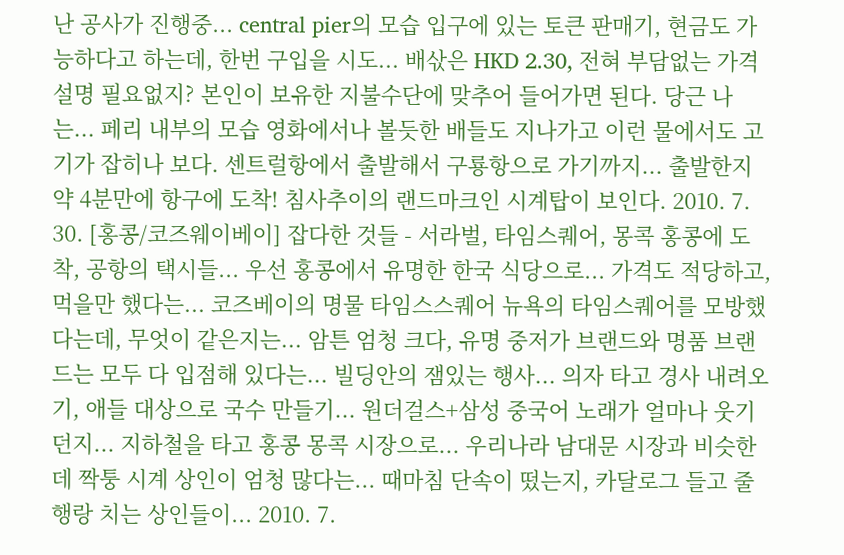난 공사가 진행중... central pier의 모습 입구에 있는 토큰 판매기, 현금도 가능하다고 하는데, 한번 구입을 시도... 배삯은 HKD 2.30, 전혀 부담없는 가격 설명 필요없지? 본인이 보유한 지불수단에 맞추어 들어가면 된다. 당근 나는... 페리 내부의 모습 영화에서나 볼듯한 배들도 지나가고 이런 물에서도 고기가 잡히나 보다. 센트럴항에서 출발해서 구룡항으로 가기까지... 출발한지 약 4분만에 항구에 도착! 침사추이의 랜드마크인 시계탑이 보인다. 2010. 7. 30. [홍콩/코즈웨이베이] 잡다한 것들 - 서라벌, 타임스퀘어, 몽콕 홍콩에 도착, 공항의 택시들... 우선 홍콩에서 유명한 한국 식당으로... 가격도 적당하고, 먹을만 했다는... 코즈베이의 명물 타임스스퀘어 뉴욕의 타임스퀘어를 모방했다는데, 무엇이 같은지는... 암튼 엄청 크다, 유명 중저가 브랜드와 명품 브랜드는 모두 다 입점해 있다는... 빌딩안의 잼있는 행사... 의자 타고 경사 내려오기, 애들 대상으로 국수 만들기... 원더걸스+삼성 중국어 노래가 얼마나 웃기던지... 지하철을 타고 홍콩 몽콕 시장으로... 우리나라 남대문 시장과 비슷한데 짝퉁 시계 상인이 엄청 많다는... 때마침 단속이 떴는지, 카달로그 들고 줄행랑 치는 상인들이... 2010. 7.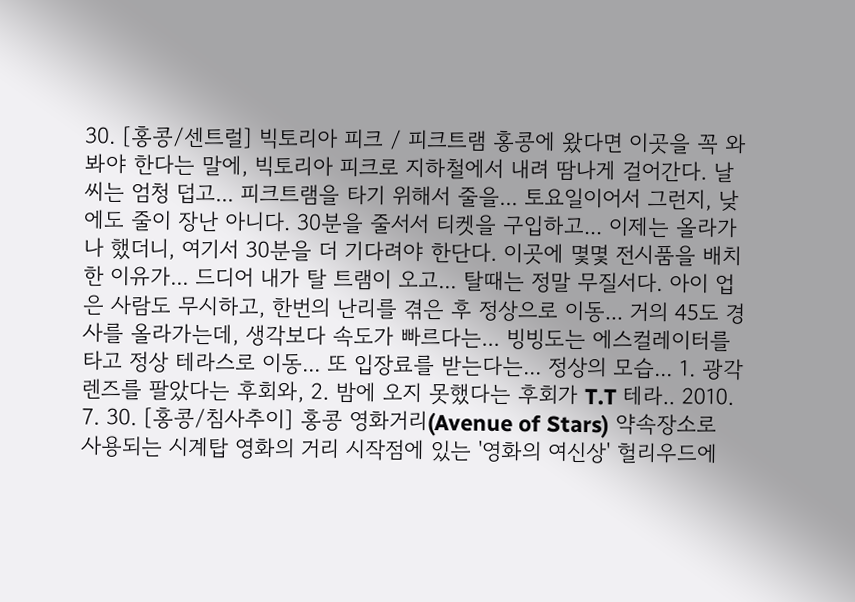30. [홍콩/센트럴] 빅토리아 피크 / 피크트램 홍콩에 왔다면 이곳을 꼭 와봐야 한다는 말에, 빅토리아 피크로 지하철에서 내려 땀나게 걸어간다. 날씨는 엄청 덥고... 피크트램을 타기 위해서 줄을... 토요일이어서 그런지, 낮에도 줄이 장난 아니다. 30분을 줄서서 티켓을 구입하고... 이제는 올라가나 했더니, 여기서 30분을 더 기다려야 한단다. 이곳에 몇몇 전시품을 배치한 이유가... 드디어 내가 탈 트램이 오고... 탈때는 정말 무질서다. 아이 업은 사람도 무시하고, 한번의 난리를 겪은 후 정상으로 이동... 거의 45도 경사를 올라가는데, 생각보다 속도가 빠르다는... 빙빙도는 에스컬레이터를 타고 정상 테라스로 이동... 또 입장료를 받는다는... 정상의 모습... 1. 광각 렌즈를 팔았다는 후회와, 2. 밤에 오지 못했다는 후회가 T.T 테라.. 2010. 7. 30. [홍콩/침사추이] 홍콩 영화거리(Avenue of Stars) 약속장소로 사용되는 시계탑 영화의 거리 시작점에 있는 '영화의 여신상' 헐리우드에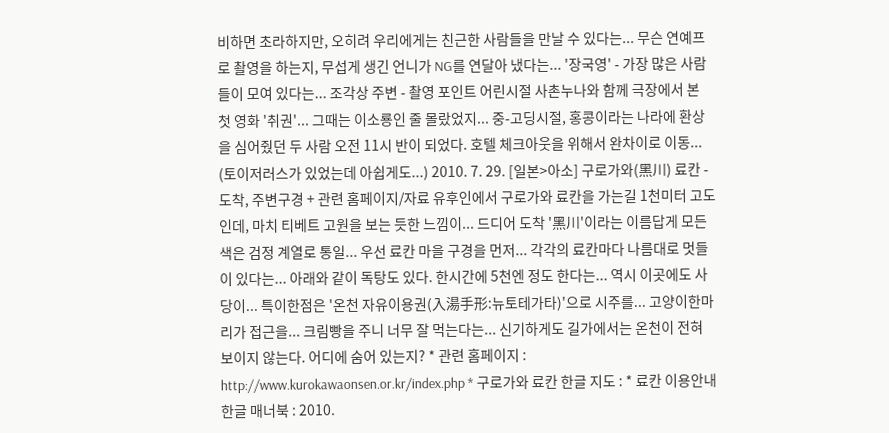비하면 초라하지만, 오히려 우리에게는 친근한 사람들을 만날 수 있다는... 무슨 연예프로 촬영을 하는지, 무섭게 생긴 언니가 NG를 연달아 냈다는... '장국영' - 가장 많은 사람들이 모여 있다는... 조각상 주변 - 촬영 포인트 어린시절 사촌누나와 함께 극장에서 본 첫 영화 '취권'... 그때는 이소룡인 줄 몰랐었지... 중-고딩시절, 홍콩이라는 나라에 환상을 심어줬던 두 사람 오전 11시 반이 되었다. 호텔 체크아웃을 위해서 완차이로 이동... (토이저러스가 있었는데 아쉽게도...) 2010. 7. 29. [일본>아소] 구로가와(黑川) 료칸 - 도착, 주변구경 + 관련 홈페이지/자료 유후인에서 구로가와 료칸을 가는길 1천미터 고도 인데, 마치 티베트 고원을 보는 듯한 느낌이... 드디어 도착 '黑川'이라는 이름답게 모든 색은 검정 계열로 통일... 우선 료칸 마을 구경을 먼저... 각각의 료칸마다 나름대로 멋들이 있다는... 아래와 같이 독탕도 있다. 한시간에 5천엔 정도 한다는... 역시 이곳에도 사당이... 특이한점은 '온천 자유이용권(入湯手形:뉴토테가타)'으로 시주를... 고양이한마리가 접근을... 크림빵을 주니 너무 잘 먹는다는... 신기하게도 길가에서는 온천이 전혀 보이지 않는다. 어디에 숨어 있는지? * 관련 홈페이지 : http://www.kurokawaonsen.or.kr/index.php * 구로가와 료칸 한글 지도 : * 료칸 이용안내 한글 매너북 : 2010.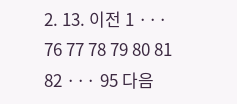2. 13. 이전 1 ··· 76 77 78 79 80 81 82 ··· 95 다음